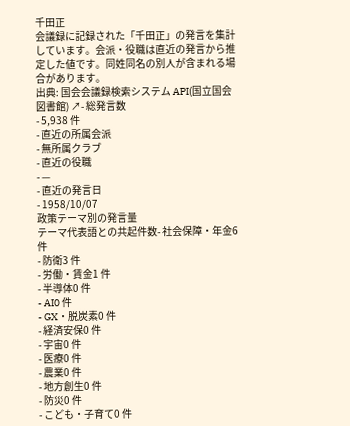千田正
会議録に記録された「千田正」の発言を集計しています。会派・役職は直近の発言から推定した値です。同姓同名の別人が含まれる場合があります。
出典: 国会会議録検索システム API(国立国会図書館) ↗- 総発言数
- 5,938 件
- 直近の所属会派
- 無所属クラブ
- 直近の役職
- —
- 直近の発言日
- 1958/10/07
政策テーマ別の発言量
テーマ代表語との共起件数- 社会保障・年金6 件
- 防衛3 件
- 労働・賃金1 件
- 半導体0 件
- AI0 件
- GX・脱炭素0 件
- 経済安保0 件
- 宇宙0 件
- 医療0 件
- 農業0 件
- 地方創生0 件
- 防災0 件
- こども・子育て0 件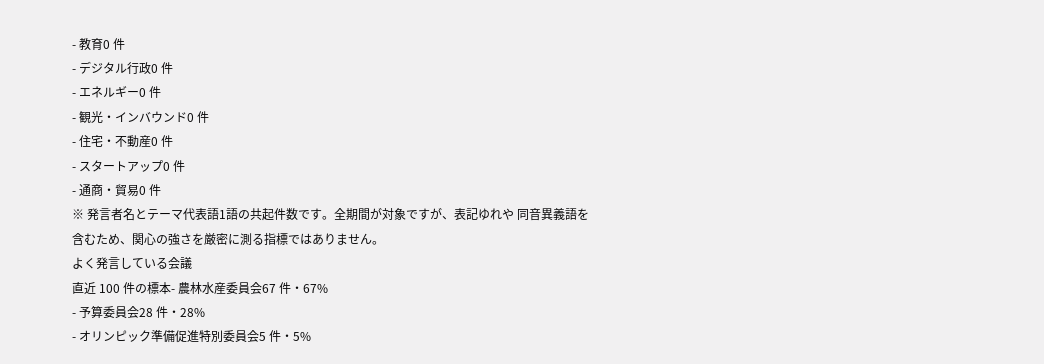- 教育0 件
- デジタル行政0 件
- エネルギー0 件
- 観光・インバウンド0 件
- 住宅・不動産0 件
- スタートアップ0 件
- 通商・貿易0 件
※ 発言者名とテーマ代表語1語の共起件数です。全期間が対象ですが、表記ゆれや 同音異義語を含むため、関心の強さを厳密に測る指標ではありません。
よく発言している会議
直近 100 件の標本- 農林水産委員会67 件・67%
- 予算委員会28 件・28%
- オリンピック準備促進特別委員会5 件・5%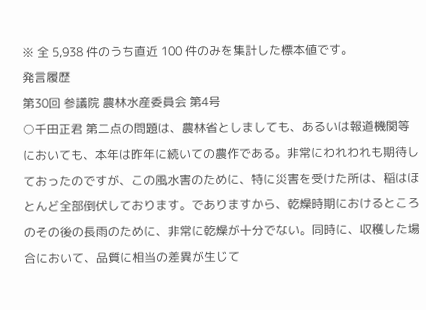※ 全 5,938 件のうち直近 100 件のみを集計した標本値です。
発言履歴
第30回 参議院 農林水産委員会 第4号
○千田正君 第二点の問題は、農林省としましても、あるいは報道機関等においても、本年は昨年に続いての農作である。非常にわれわれも期待しておったのですが、この風水害のために、特に災害を受けた所は、稲はほとんど全部倒伏しております。でありますから、乾燥時期におけるところのその後の長雨のために、非常に乾燥が十分でない。同時に、収穫した場合において、品質に相当の差異が生じて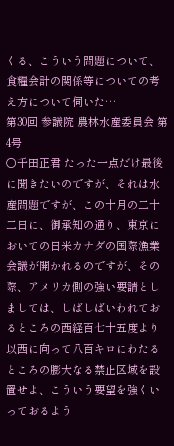くる、こういう問題について、食糧会計の関係等についての考え方について伺いた…
第30回 参議院 農林水産委員会 第4号
○千田正君 たった一点だけ最後に聞きたいのですが、それは水産問題ですが、この十月の二十二日に、御承知の通り、東京においての日米カナダの国際漁業会議が開かれるのですが、その際、アメリカ側の強い要請としましては、しばしばいわれておるところの西経百七十五度より以西に向って八百キロにわたるところの膨大なる禁止区域を設置せよ、こういう要望を強くいっておるよう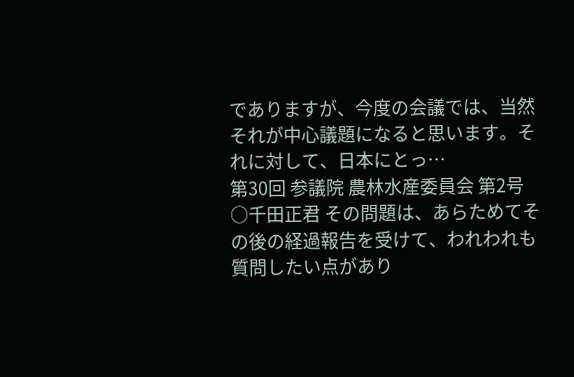でありますが、今度の会議では、当然それが中心議題になると思います。それに対して、日本にとっ…
第30回 参議院 農林水産委員会 第2号
○千田正君 その問題は、あらためてその後の経過報告を受けて、われわれも質問したい点があり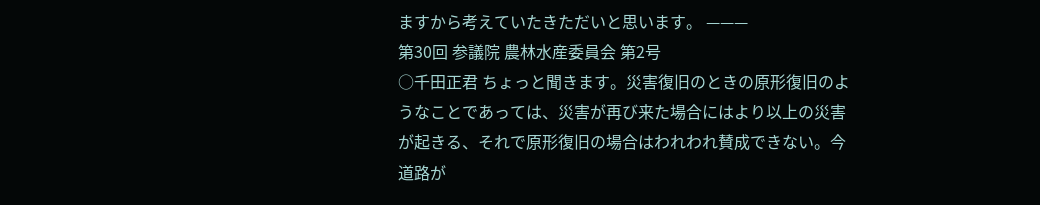ますから考えていたきただいと思います。 ———
第30回 参議院 農林水産委員会 第2号
○千田正君 ちょっと聞きます。災害復旧のときの原形復旧のようなことであっては、災害が再び来た場合にはより以上の災害が起きる、それで原形復旧の場合はわれわれ賛成できない。今道路が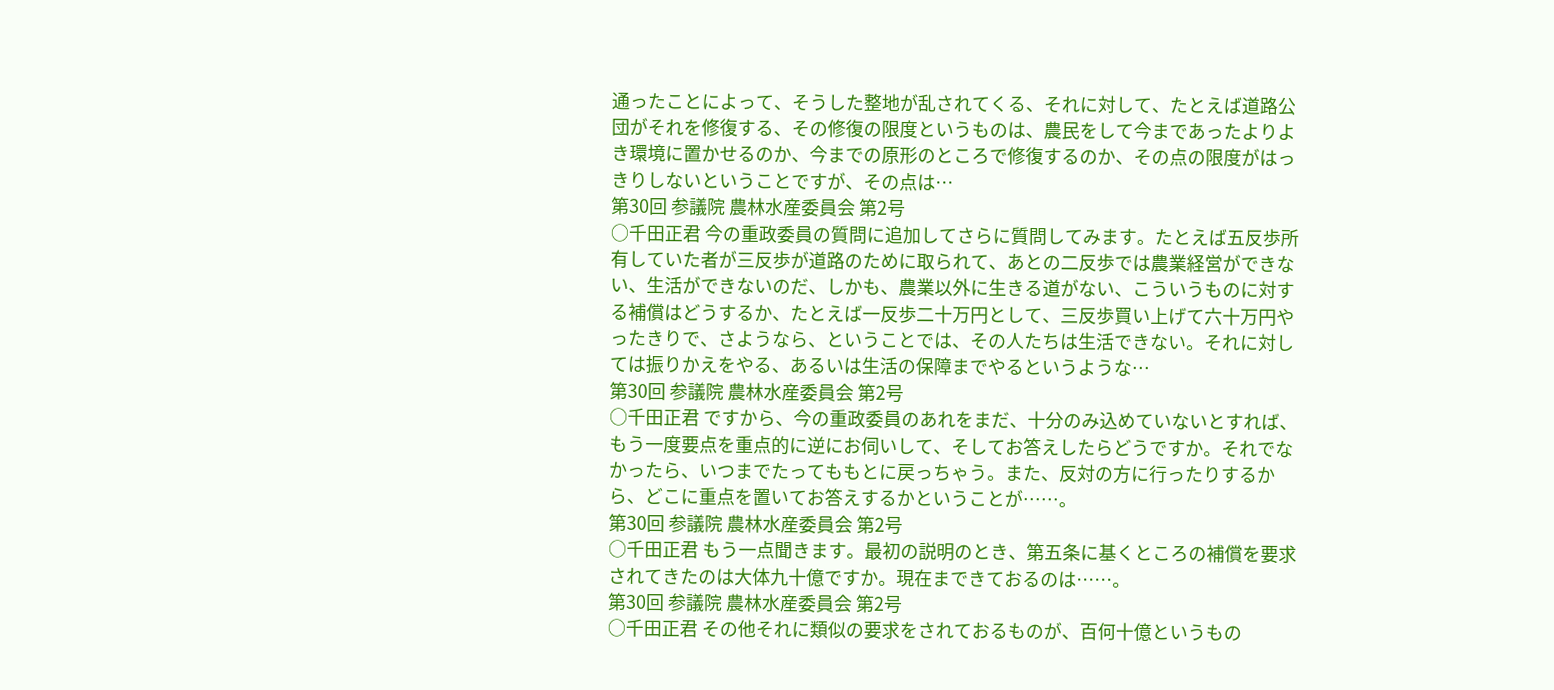通ったことによって、そうした整地が乱されてくる、それに対して、たとえば道路公団がそれを修復する、その修復の限度というものは、農民をして今まであったよりよき環境に置かせるのか、今までの原形のところで修復するのか、その点の限度がはっきりしないということですが、その点は…
第30回 参議院 農林水産委員会 第2号
○千田正君 今の重政委員の質問に追加してさらに質問してみます。たとえば五反歩所有していた者が三反歩が道路のために取られて、あとの二反歩では農業経営ができない、生活ができないのだ、しかも、農業以外に生きる道がない、こういうものに対する補償はどうするか、たとえば一反歩二十万円として、三反歩買い上げて六十万円やったきりで、さようなら、ということでは、その人たちは生活できない。それに対しては振りかえをやる、あるいは生活の保障までやるというような…
第30回 参議院 農林水産委員会 第2号
○千田正君 ですから、今の重政委員のあれをまだ、十分のみ込めていないとすれば、もう一度要点を重点的に逆にお伺いして、そしてお答えしたらどうですか。それでなかったら、いつまでたってももとに戻っちゃう。また、反対の方に行ったりするから、どこに重点を置いてお答えするかということが……。
第30回 参議院 農林水産委員会 第2号
○千田正君 もう一点聞きます。最初の説明のとき、第五条に基くところの補償を要求されてきたのは大体九十億ですか。現在まできておるのは……。
第30回 参議院 農林水産委員会 第2号
○千田正君 その他それに類似の要求をされておるものが、百何十億というもの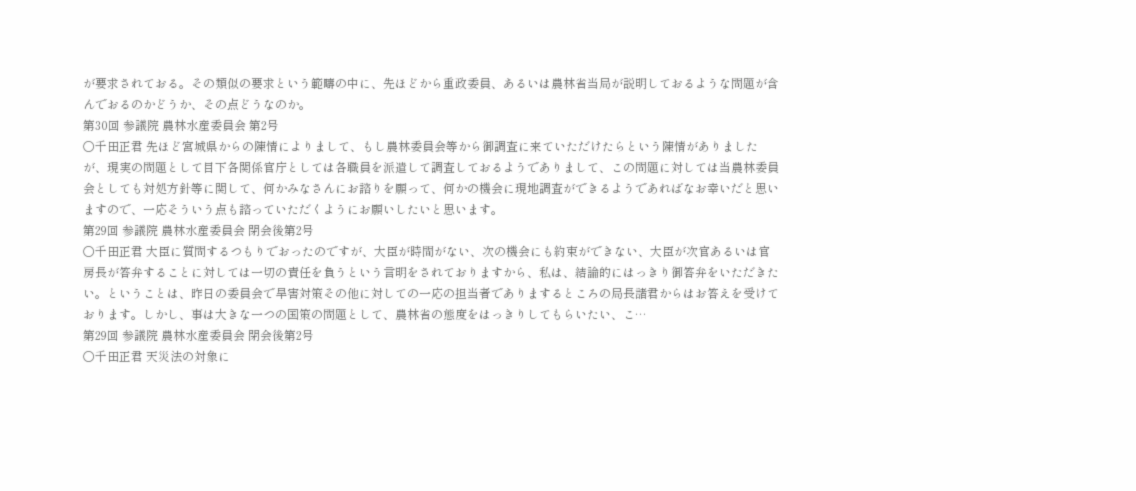が要求されておる。その類似の要求という範疇の中に、先ほどから重政委員、あるいは農林省当局が説明しておるような問題が含んでおるのかどうか、その点どうなのか。
第30回 参議院 農林水産委員会 第2号
○千田正君 先ほど宮城県からの陳情によりまして、もし農林委員会等から御調査に来ていただけたらという陳情がありましたが、現実の問題として目下各関係官庁としては各職員を派遣して調査しておるようでありまして、この問題に対しては当農林委員会としても対処方針等に関して、何かみなさんにお諮りを願って、何かの機会に現地調査ができるようであればなお幸いだと思いますので、一応そういう点も諮っていただくようにお願いしたいと思います。
第29回 参議院 農林水産委員会 閉会後第2号
○千田正君 大臣に質問するつもりでおったのですが、大臣が時間がない、次の機会にも約束ができない、大臣が次官あるいは官房長が答弁することに対しては一切の責任を負うという言明をされておりますから、私は、結論的にはっきり御答弁をいただきたい。ということは、昨日の委員会で旱害対策その他に対しての一応の担当者でありまするところの局長諸君からはお答えを受けております。しかし、事は大きな一つの国策の問題として、農林省の態度をはっきりしてもらいたい、こ…
第29回 参議院 農林水産委員会 閉会後第2号
○千田正君 天災法の対象に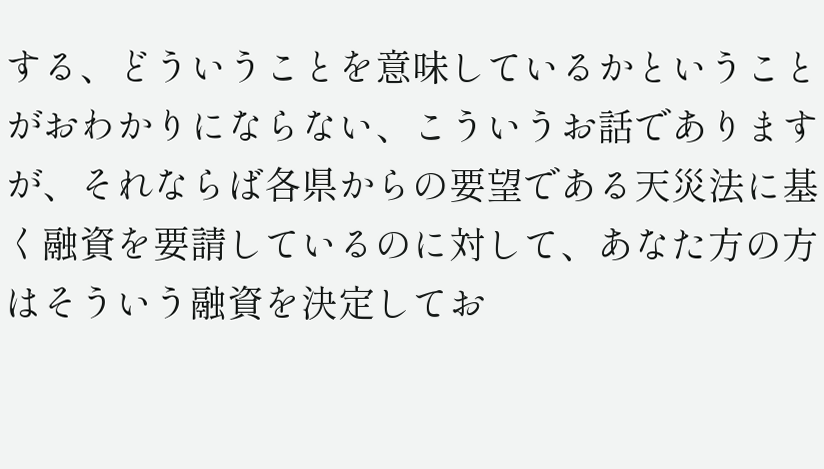する、どういうことを意味しているかということがおわかりにならない、こういうお話でありますが、それならば各県からの要望である天災法に基く融資を要請しているのに対して、あなた方の方はそういう融資を決定してお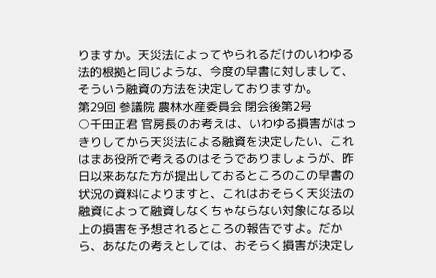りますか。天災法によってやられるだけのいわゆる法的根拠と同じような、今度の早書に対しまして、そういう融資の方法を決定しておりますか。
第29回 参議院 農林水産委員会 閉会後第2号
○千田正君 官房長のお考えは、いわゆる損害がはっきりしてから天災法による融資を決定したい、これはまあ役所で考えるのはそうでありましょうが、昨日以来あなた方が提出しておるところのこの早書の状況の資料によりますと、これはおそらく天災法の融資によって融資しなくちゃならない対象になる以上の損害を予想されるところの報告ですよ。だから、あなたの考えとしては、おそらく損害が決定し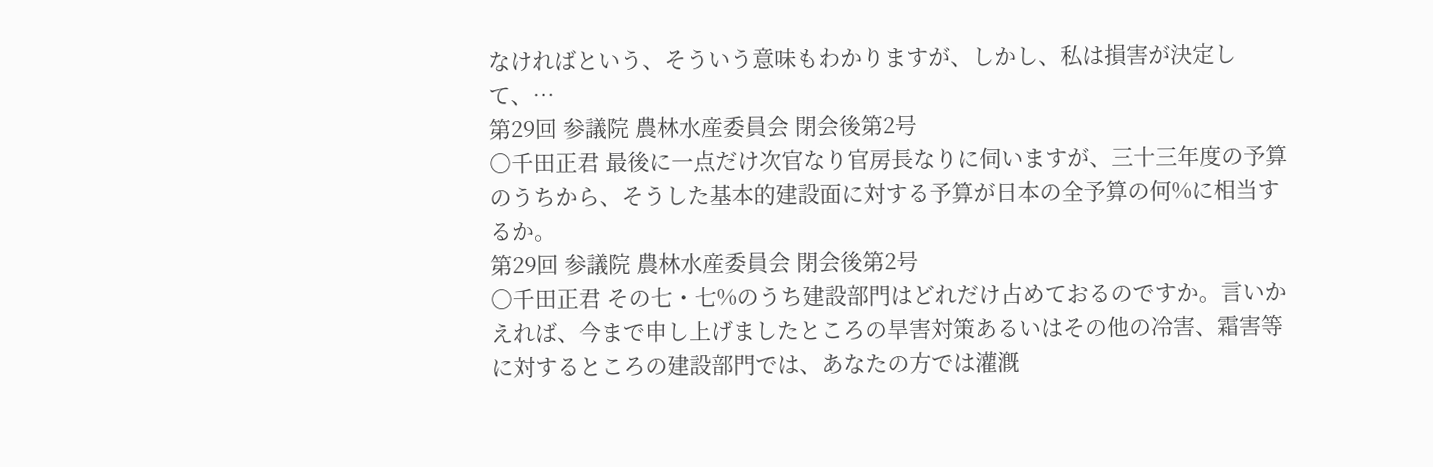なければという、そういう意味もわかりますが、しかし、私は損害が決定して、…
第29回 参議院 農林水産委員会 閉会後第2号
○千田正君 最後に一点だけ次官なり官房長なりに伺いますが、三十三年度の予算のうちから、そうした基本的建設面に対する予算が日本の全予算の何%に相当するか。
第29回 参議院 農林水産委員会 閉会後第2号
○千田正君 その七・七%のうち建設部門はどれだけ占めておるのですか。言いかえれば、今まで申し上げましたところの旱害対策あるいはその他の冷害、霜害等に対するところの建設部門では、あなたの方では灌漑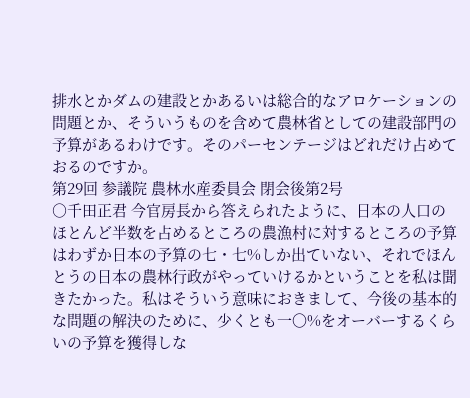排水とかダムの建設とかあるいは総合的なアロケーションの問題とか、そういうものを含めて農林省としての建設部門の予算があるわけです。そのパーセンテージはどれだけ占めておるのですか。
第29回 参議院 農林水産委員会 閉会後第2号
○千田正君 今官房長から答えられたように、日本の人口のほとんど半数を占めるところの農漁村に対するところの予算はわずか日本の予算の七・七%しか出ていない、それでほんとうの日本の農林行政がやっていけるかということを私は聞きたかった。私はそういう意味におきまして、今後の基本的な問題の解決のために、少くとも一〇%をオーバーするくらいの予算を獲得しな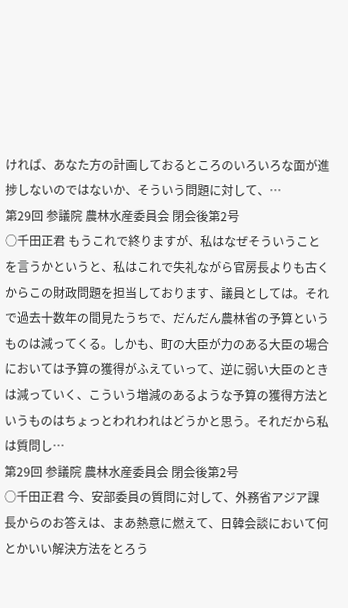ければ、あなた方の計画しておるところのいろいろな面が進捗しないのではないか、そういう問題に対して、…
第29回 参議院 農林水産委員会 閉会後第2号
○千田正君 もうこれで終りますが、私はなぜそういうことを言うかというと、私はこれで失礼ながら官房長よりも古くからこの財政問題を担当しております、議員としては。それで過去十数年の間見たうちで、だんだん農林省の予算というものは減ってくる。しかも、町の大臣が力のある大臣の場合においては予算の獲得がふえていって、逆に弱い大臣のときは減っていく、こういう増減のあるような予算の獲得方法というものはちょっとわれわれはどうかと思う。それだから私は質問し…
第29回 参議院 農林水産委員会 閉会後第2号
○千田正君 今、安部委員の質問に対して、外務省アジア課長からのお答えは、まあ熱意に燃えて、日韓会談において何とかいい解決方法をとろう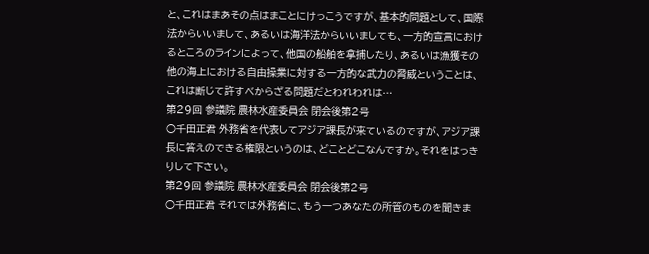と、これはまあその点はまことにけっこうですが、基本的問題として、国際法からいいまして、あるいは海洋法からいいましても、一方的宣言におけるところのラインによって、他国の船舶を拿捕したり、あるいは漁獲その他の海上における自由操業に対する一方的な武力の脅威ということは、これは断じて許すべからざる問題だとわれわれは…
第29回 参議院 農林水産委員会 閉会後第2号
○千田正君 外務省を代表してアジア課長が来ているのですが、アジア課長に答えのできる権限というのは、どことどこなんですか。それをはっきりして下さい。
第29回 参議院 農林水産委員会 閉会後第2号
○千田正君 それでは外務省に、もう一つあなたの所管のものを聞きま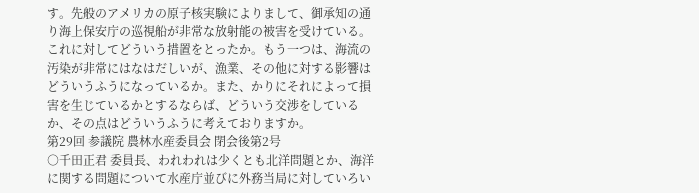す。先般のアメリカの原子核実験によりまして、御承知の通り海上保安庁の巡視船が非常な放射能の被害を受けている。これに対してどういう措置をとったか。もう一つは、海流の汚染が非常にはなはだしいが、漁業、その他に対する影響はどういうふうになっているか。また、かりにそれによって損害を生じているかとするならば、どういう交渉をしているか、その点はどういうふうに考えておりますか。
第29回 参議院 農林水産委員会 閉会後第2号
○千田正君 委員長、われわれは少くとも北洋問題とか、海洋に関する問題について水産庁並びに外務当局に対していろい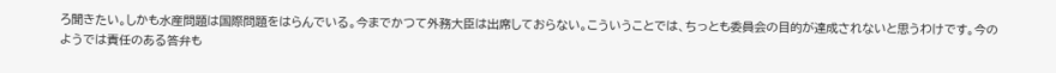ろ聞きたい。しかも水産問題は国際問題をはらんでいる。今までかつて外務大臣は出席しておらない。こういうことでは、ちっとも委員会の目的が達成されないと思うわけです。今のようでは責任のある答弁も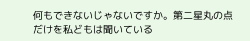何もできないじゃないですか。第二星丸の点だけを私どもは聞いている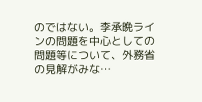のではない。李承晩ラインの問題を中心としての問題等について、外務省の見解がみな…